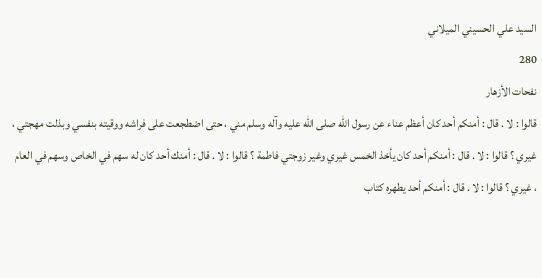السيد علي الحسيني الميلاني
280
نفحات الأزهار
قالوا : لا . قال : أمنكم أحد كان أعظم عناء عن رسول الله صلى الله عليه وآله وسلم مني ، حتى اضطجعت على فراشه ووقيته بنفسي وبذلت مهجتي ، غيري ؟ قالوا : لا . قال : أمنكم أحد كان يأخذ الخمس غيري وغير زوجتي فاطمة ؟ قالوا : لا . قال : أمنك أحد كان له سهم في الخاص وسهم في العام ، غيري ؟ قالوا : لا . قال : أمنكم أحد يطهره كتاب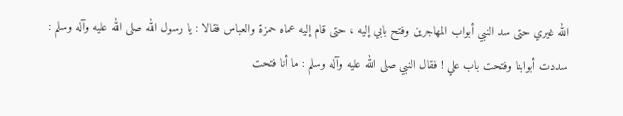الله غيري حتى سد النبي أبواب المهاجرين وفتح بابي إليه ، حتى قام إليه عماه حمزة والعباس فقالا : يا رسول الله صلى الله عليه وآله وسلم : سددت أبوابنا وفتحت باب علي ! فقال النبي صلى الله عليه وآله وسلم : ما أنا فتحت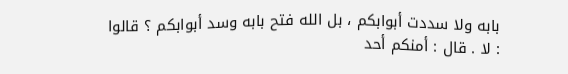بابه ولا سددت أبوابكم ، بل الله فتح بابه وسد أبوابكم ؟ قالوا : لا . قال : أمنكم أحد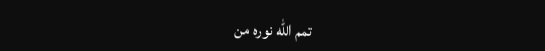تمم الله نوره من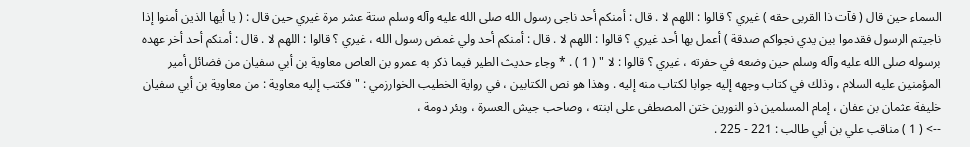السماء حين قال ( فآت ذا القربى حقه ) غيري ؟ قالوا : اللهم لا . قال : أمنكم أحد ناجى رسول الله صلى الله عليه وآله وسلم ستة عشر مرة غيري حين قال : ( يا أيها الذين أمنوا إذا ناجيتم الرسول فقدموا بين يدي نجواكم صدقة ) أعمل بها أحد غيري ؟ قالوا : اللهم لا . قال : أمنكم أحد ولي غمض رسول الله ، غيري ؟ قالوا : اللهم لا . قال : أمنكم أحد أخر عهده برسوله صلى الله عليه وآله وسلم حين وضعه في حفرته ، غيري ؟ قالوا : لا " ( 1 ) . * وجاء حديث الطير فيما ذكر به عمرو بن العاص معاوية بن أبي سفيان من فضائل أمير المؤمنين عليه السلام ، وذلك في كتاب وجهه إليه جوابا لكتاب منه إليه . وهذا هو نص الكتابين ، في رواية الخطيب الخوارزمي : " فكتب إليه معاوية : من معاوية بن أبي سفيان خليفة عثمان بن عفان ، إمام المسلمين ذو النورين ختن المصطفى على ابنته ، وصاحب جيش العسرة ، وبئر دومة ،
--> ( 1 ) مناقب علي بن أبي طالب : 221 - 225 .